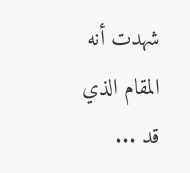شهدت أنه المقام الذي قد ...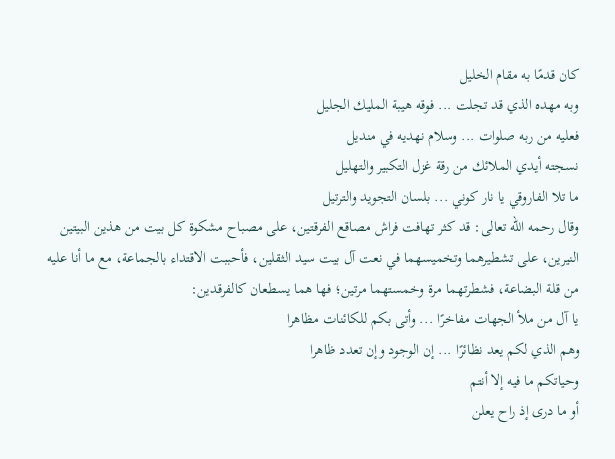كان قدمًا به مقام الخليل
وبه مهده الذي قد تجلت ... فوقه هيبة المليك الجليل
فعليه من ربه صلوات ... وسلام نهديه في منديل
نسجته أيدي الملائك من رقة غزل التكبير والتهليل
ما تلا الفاروقي يا نار كوني ... بلسان التجويد والترتيل
وقال رحمه الله تعالى: قد كثر تهافت فراش مصاقع الفرقتين، على مصباح مشكوة كل بيت من هذين البيتين النيرين، على تشطيرهما وتخميسهما في نعت آل بيت سيد الثقلين، فأحببت الاقتداء بالجماعة، مع ما أنا عليه من قلة البضاعة، فشطرتهما مرة وخمستهما مرتين؛ فها هما يسطعان كالفرقدين:
يا آل من ملأ الجهات مفاخرًا ... وأتى بكم للكائنات مظاهرا
وهم الذي لكم يعد نظائرًا ... إن الوجود وإن تعدد ظاهرا
وحياتكم ما فيه إلا أنتم
أو ما درى إذ راح يعلن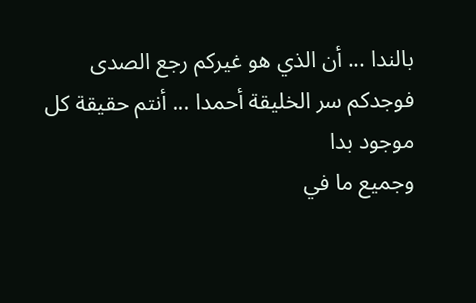بالندا ... أن الذي هو غيركم رجع الصدى
فوجدكم سر الخليقة أحمدا ... أنتم حقيقة كل موجود بدا
وجميع ما في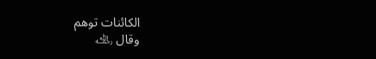الكائنات توهم
وقال ﵀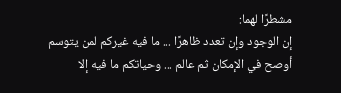مشطرًا لهما:
إن الوجود وإن تعدد ظاهرًا ... ما فيه غيركم لمن يتوسم
أوصح في الإمكان ثم عالم ... وحياتكم ما فيه إلا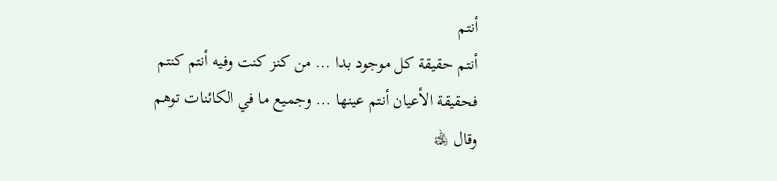أنتم
أنتم حقيقة كل موجود بدا ... من كنز كنت وفيه أنتم كنتم
فحقيقة الأعيان أنتم عينها ... وجميع ما في الكائنات توهم
وقال ﵀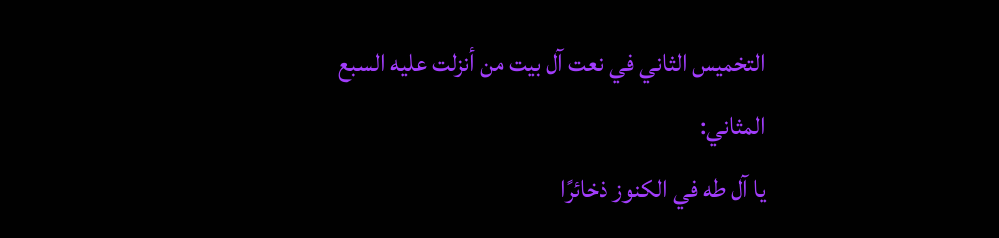التخميس الثاني في نعت آل بيت من أنزلت عليه السبع المثاني:
يا آل طه في الكنوز ذخائرًا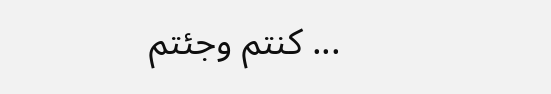... كنتم وجئتم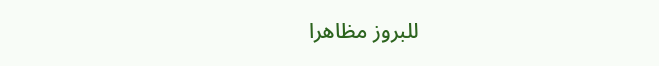للبروز مظاهرا